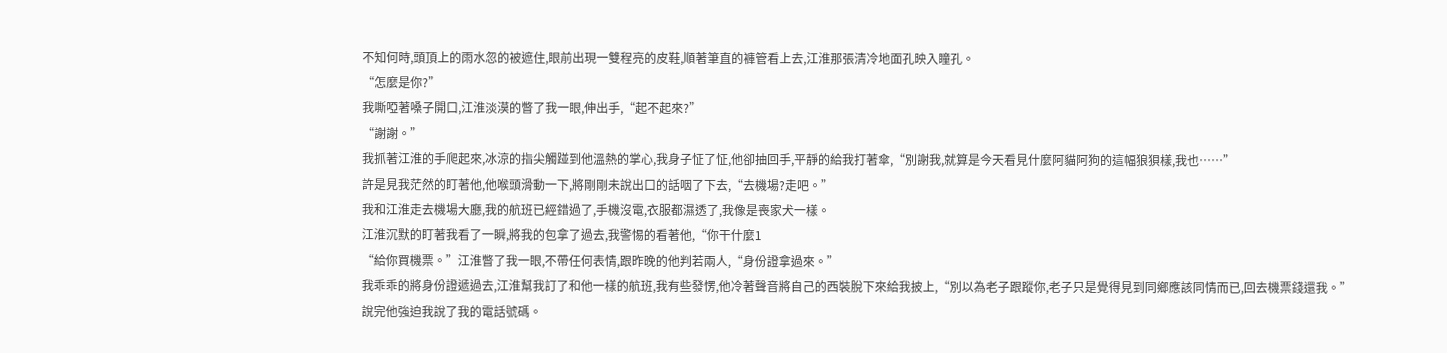不知何時,頭頂上的雨水忽的被遮住,眼前出現一雙程亮的皮鞋,順著筆直的褲管看上去,江淮那張清冷地面孔映入瞳孔。
“怎麼是你?”
我嘶啞著嗓子開口,江淮淡漠的瞥了我一眼,伸出手,“起不起來?”
“謝謝。”
我抓著江淮的手爬起來,冰涼的指尖觸踫到他溫熱的掌心,我身子怔了怔,他卻抽回手,平靜的給我打著傘,“別謝我,就算是今天看見什麼阿貓阿狗的這幅狼狽樣,我也……”
許是見我茫然的盯著他,他喉頭滑動一下,將剛剛未說出口的話咽了下去,“去機場?走吧。”
我和江淮走去機場大廳,我的航班已經錯過了,手機沒電,衣服都濕透了,我像是喪家犬一樣。
江淮沉默的盯著我看了一瞬,將我的包拿了過去,我警惕的看著他,“你干什麼1
“給你買機票。”江淮瞥了我一眼,不帶任何表情,跟昨晚的他判若兩人,“身份證拿過來。”
我乖乖的將身份證遞過去,江淮幫我訂了和他一樣的航班,我有些發愣,他冷著聲音將自己的西裝脫下來給我披上,“別以為老子跟蹤你,老子只是覺得見到同鄉應該同情而已,回去機票錢還我。”
說完他強迫我說了我的電話號碼。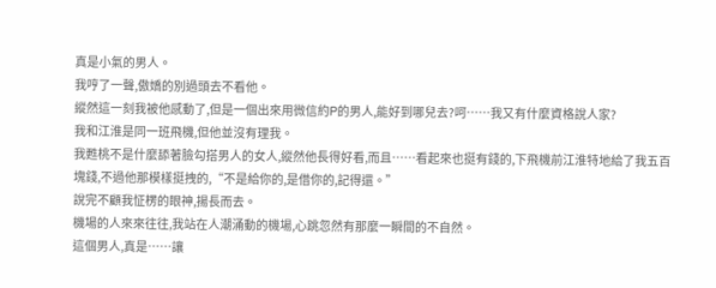真是小氣的男人。
我哼了一聲,傲嬌的別過頭去不看他。
縱然這一刻我被他感動了,但是一個出來用微信約P的男人,能好到哪兒去?呵……我又有什麼資格說人家?
我和江淮是同一班飛機,但他並沒有理我。
我甦桃不是什麼舔著臉勾搭男人的女人,縱然他長得好看,而且……看起來也挺有錢的,下飛機前江淮特地給了我五百塊錢,不過他那模樣挺拽的,“不是給你的,是借你的,記得還。”
說完不顧我怔楞的眼神,揚長而去。
機場的人來來往往,我站在人潮涌動的機場,心跳忽然有那麼一瞬間的不自然。
這個男人,真是……讓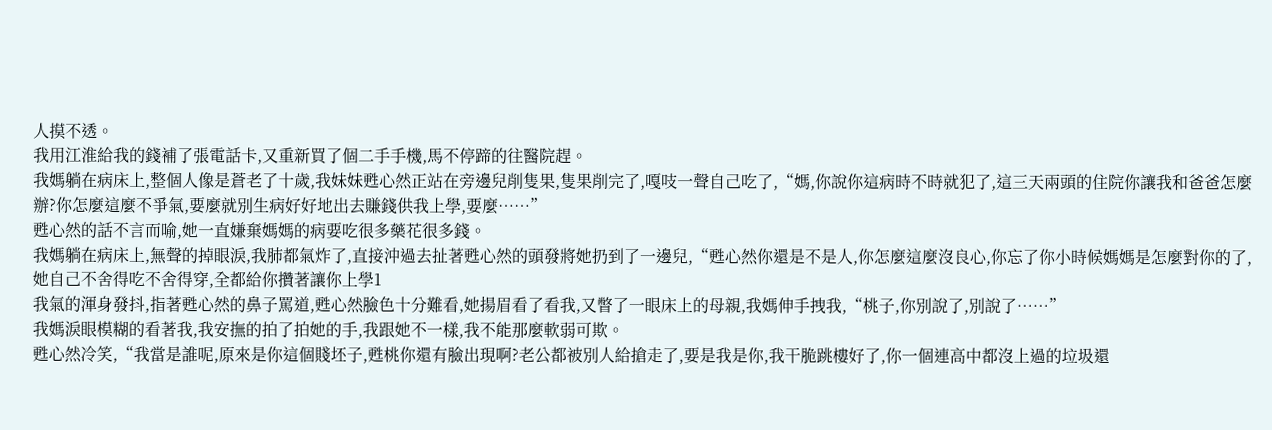人摸不透。
我用江淮給我的錢補了張電話卡,又重新買了個二手手機,馬不停蹄的往醫院趕。
我媽躺在病床上,整個人像是蒼老了十歲,我妹妹甦心然正站在旁邊兒削隻果,隻果削完了,嘎吱一聲自己吃了,“媽,你說你這病時不時就犯了,這三天兩頭的住院你讓我和爸爸怎麼辦?你怎麼這麼不爭氣,要麼就別生病好好地出去賺錢供我上學,要麼……”
甦心然的話不言而喻,她一直嫌棄媽媽的病要吃很多藥花很多錢。
我媽躺在病床上,無聲的掉眼淚,我肺都氣炸了,直接沖過去扯著甦心然的頭發將她扔到了一邊兒,“甦心然你還是不是人,你怎麼這麼沒良心,你忘了你小時候媽媽是怎麼對你的了,她自己不舍得吃不舍得穿,全都給你攢著讓你上學1
我氣的渾身發抖,指著甦心然的鼻子罵道,甦心然臉色十分難看,她揚眉看了看我,又瞥了一眼床上的母親,我媽伸手拽我,“桃子,你別說了,別說了……”
我媽淚眼模糊的看著我,我安撫的拍了拍她的手,我跟她不一樣,我不能那麼軟弱可欺。
甦心然冷笑,“我當是誰呢,原來是你這個賤坯子,甦桃你還有臉出現啊?老公都被別人給搶走了,要是我是你,我干脆跳樓好了,你一個連高中都沒上過的垃圾還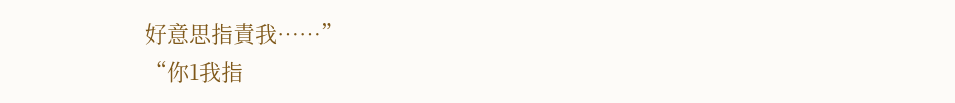好意思指責我……”
“你1我指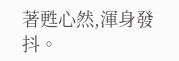著甦心然,渾身發抖。